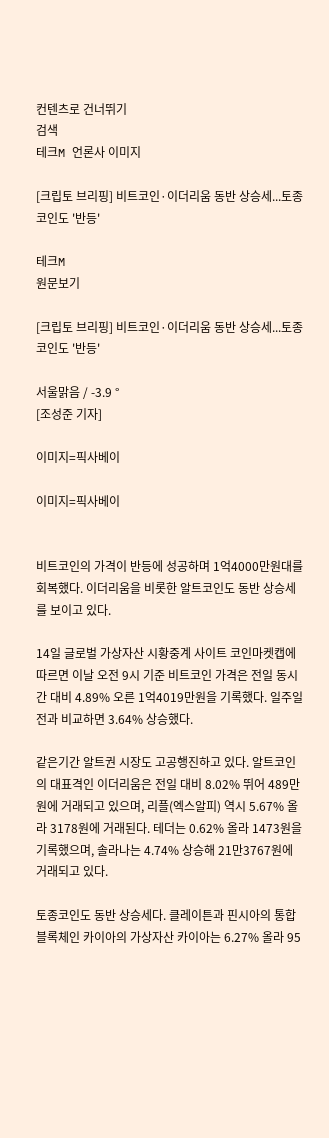컨텐츠로 건너뛰기
검색
테크M 언론사 이미지

[크립토 브리핑] 비트코인·이더리움 동반 상승세...토종코인도 '반등'

테크M
원문보기

[크립토 브리핑] 비트코인·이더리움 동반 상승세...토종코인도 '반등'

서울맑음 / -3.9 °
[조성준 기자]

이미지=픽사베이

이미지=픽사베이


비트코인의 가격이 반등에 성공하며 1억4000만원대를 회복했다. 이더리움을 비롯한 알트코인도 동반 상승세를 보이고 있다.

14일 글로벌 가상자산 시황중계 사이트 코인마켓캡에 따르면 이날 오전 9시 기준 비트코인 가격은 전일 동시간 대비 4.89% 오른 1억4019만원을 기록했다. 일주일 전과 비교하면 3.64% 상승했다.

같은기간 알트권 시장도 고공행진하고 있다. 알트코인의 대표격인 이더리움은 전일 대비 8.02% 뛰어 489만원에 거래되고 있으며, 리플(엑스알피) 역시 5.67% 올라 3178원에 거래된다. 테더는 0.62% 올라 1473원을 기록했으며, 솔라나는 4.74% 상승해 21만3767원에 거래되고 있다.

토종코인도 동반 상승세다. 클레이튼과 핀시아의 통합 블록체인 카이아의 가상자산 카이아는 6.27% 올라 95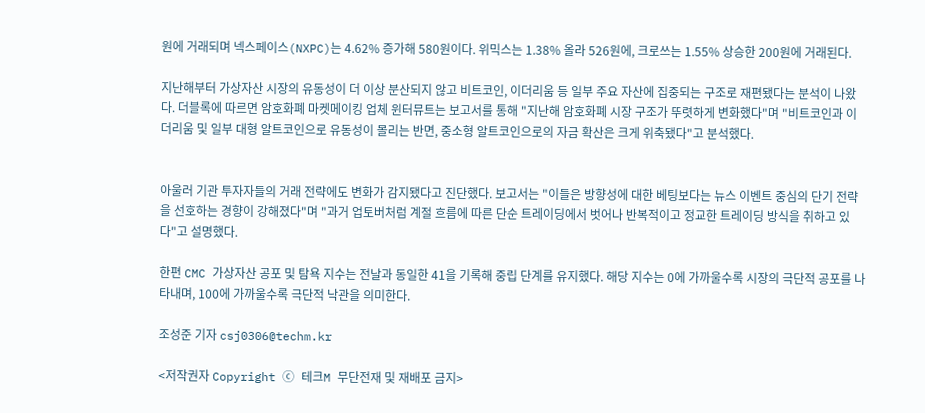원에 거래되며 넥스페이스(NXPC)는 4.62% 증가해 580원이다. 위믹스는 1.38% 올라 526원에, 크로쓰는 1.55% 상승한 200원에 거래된다.

지난해부터 가상자산 시장의 유동성이 더 이상 분산되지 않고 비트코인, 이더리움 등 일부 주요 자산에 집중되는 구조로 재편됐다는 분석이 나왔다. 더블록에 따르면 암호화폐 마켓메이킹 업체 윈터뮤트는 보고서를 통해 "지난해 암호화폐 시장 구조가 뚜렷하게 변화했다"며 "비트코인과 이더리움 및 일부 대형 알트코인으로 유동성이 몰리는 반면, 중소형 알트코인으로의 자금 확산은 크게 위축됐다"고 분석했다.


아울러 기관 투자자들의 거래 전략에도 변화가 감지됐다고 진단했다. 보고서는 "이들은 방향성에 대한 베팅보다는 뉴스 이벤트 중심의 단기 전략을 선호하는 경향이 강해졌다"며 "과거 업토버처럼 계절 흐름에 따른 단순 트레이딩에서 벗어나 반복적이고 정교한 트레이딩 방식을 취하고 있다"고 설명했다.

한편 CMC 가상자산 공포 및 탐욕 지수는 전날과 동일한 41을 기록해 중립 단계를 유지했다. 해당 지수는 0에 가까울수록 시장의 극단적 공포를 나타내며, 100에 가까울수록 극단적 낙관을 의미한다.

조성준 기자 csj0306@techm.kr

<저작권자 Copyright ⓒ 테크M 무단전재 및 재배포 금지>